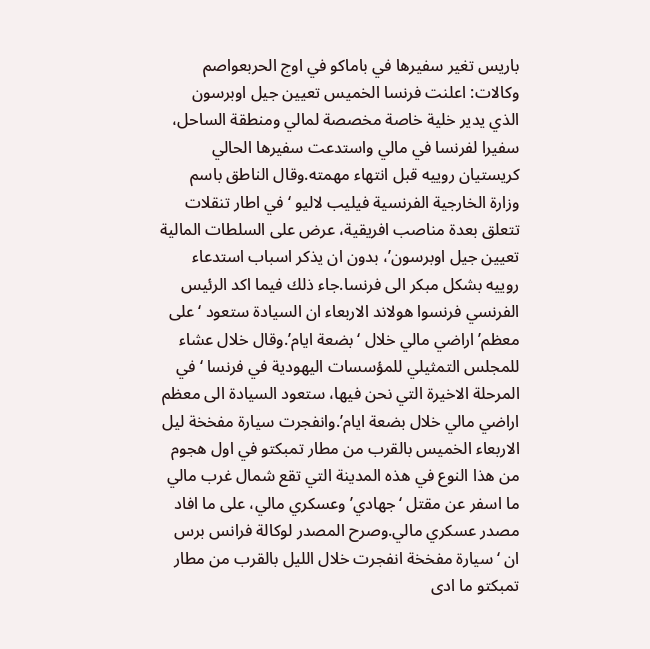باريس تغير سفيرها في باماكو في اوج الحربعواصم وكالات: اعلنت فرنسا الخميس تعيين جيل اوبرسون الذي يدير خلية خاصة مخصصة لمالي ومنطقة الساحل، سفيرا لفرنسا في مالي واستدعت سفيرها الحالي كريستيان روييه قبل انتهاء مهمته.وقال الناطق باسم وزارة الخارجية الفرنسية فيليب لاليو ‘في اطار تنقلات تتعلق بعدة مناصب افريقية، عرض على السلطات المالية تعيين جيل اوبرسون’، بدون ان يذكر اسباب استدعاء روييه بشكل مبكر الى فرنسا.جاء ذلك فيما اكد الرئيس الفرنسي فرنسوا هولاند الاربعاء ان السيادة ستعود ‘على معظم’ اراضي مالي خلال ‘بضعة ايام’.وقال خلال عشاء للمجلس التمثيلي للمؤسسات اليهودية في فرنسا ‘في المرحلة الاخيرة التي نحن فيها، ستعود السيادة الى معظم اراضي مالي خلال بضعة ايام’.وانفجرت سيارة مفخخة ليل الاربعاء الخميس بالقرب من مطار تمبكتو في اول هجوم من هذا النوع في هذه المدينة التي تقع شمال غرب مالي ما اسفر عن مقتل ‘جهادي’ وعسكري مالي، على ما افاد مصدر عسكري مالي.وصرح المصدر لوكالة فرانس برس ان ‘سيارة مفخخة انفجرت خلال الليل بالقرب من مطار تمبكتو ما ادى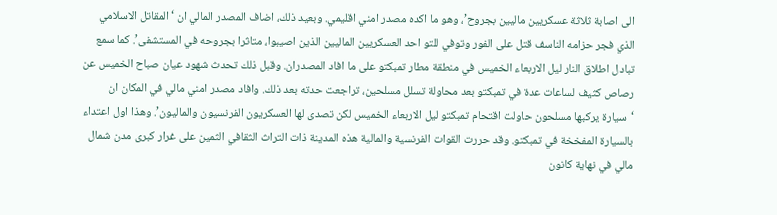الى اصابة ثلاثة عسكريين ماليين بجروح’، وهو ما اكده مصدر امني اقليمي. وبعيد ذلك، اضاف المصدر المالي ان ‘المقاتل الاسلامي الذي فجر حزامه الناسف قتل على الفور وتوفي للتو احد العسكريين الماليين الذين اصيبوا، متاثرا بجروحه في المستشفى’. كما سمع تبادل اطلاق النار ليل الاربعاء الخميس في منطقة مطار تمبكتو على ما افاد المصدران. وقبل ذلك تحدث شهود عيان صباح الخميس عن رصاص كثيف لساعات عدة في تمبكتو بعد محاولة تسلل مسلحين، تراجعت حدته بعد ذلك. وافاد مصدر امني مالي في المكان ان ‘سيارة يركبها مسلحون حاولت اقتحام تمبكتو ليل الاربعاء الخميس لكن تصدى لها العسكريون الفرنسيون والماليون’. وهذا اول اعتداء بالسيارة المفخخة في تمبكتو. وقد حررت القوات الفرنسية والمالية هذه المدينة ذات التراث الثقافي الثمين على غرار كبرى مدن شمال مالي في نهاية كانون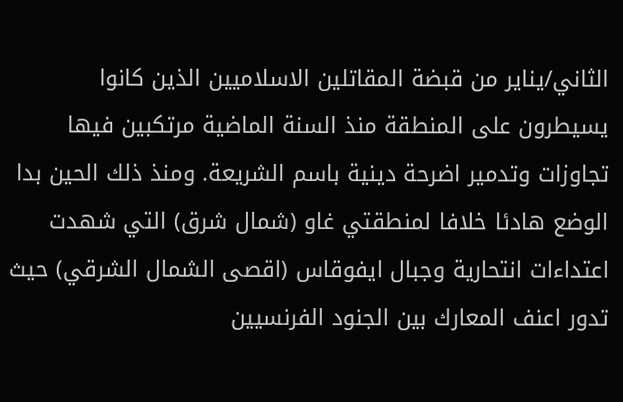الثاني/يناير من قبضة المقاتلين الاسلاميين الذين كانوا يسيطرون على المنطقة منذ السنة الماضية مرتكبين فيها تجاوزات وتدمير اضرحة دينية باسم الشريعة. ومنذ ذلك الحين بدا الوضع هادئا خلافا لمنطقتي غاو (شمال شرق) التي شهدت اعتداءات انتحارية وجبال ايفوقاس (اقصى الشمال الشرقي) حيث تدور اعنف المعارك بين الجنود الفرنسيين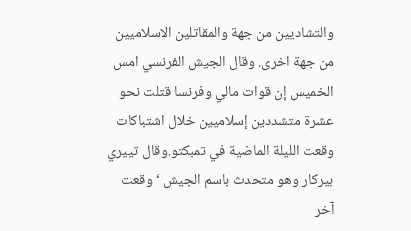والتشاديين من جهة والمقاتلين الاسلاميين من جهة اخرى. وقال الجيش الفرنسي امس الخميس إن قوات مالي وفرنسا قتلت نحو عشرة متشددين إسلاميين خلال اشتباكات وقعت الليلة الماضية في تمبكتو.وقال تييري بيركار وهو متحدث باسم الجيش ‘وقعت آخر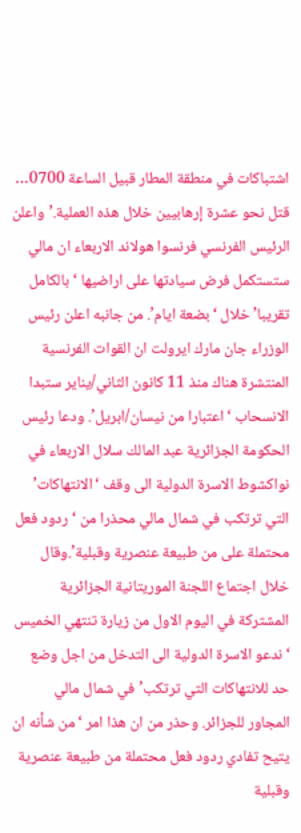اشتباكات في منطقة المطار قبيل الساعة 0700… قتل نحو عشرة إرهابيين خلال هذه العملية.’واعلن الرئيس الفرنسي فرنسوا هولاند الاربعاء ان مالي ستستكمل فرض سيادتها على اراضيها ‘بالكامل تقريبا’ خلال ‘بضعة ايام’. من جانبه اعلن رئيس الوزراء جان مارك ايرولت ان القوات الفرنسية المنتشرة هناك منذ 11 كانون الثاني/يناير ستبدا الانسحاب ‘اعتبارا من نيسان/ابريل’. ودعا رئيس الحكومة الجزائرية عبد المالك سلال الاربعاء في نواكشوط الاسرة الدولية الى وقف ‘الانتهاكات’ التي ترتكب في شمال مالي محذرا من ‘ردود فعل محتملة على من طبيعة عنصرية وقبلية’.وقال خلال اجتماع اللجنة الموريتانية الجزائرية المشتركة في اليوم الاول من زيارة تنتهي الخميس ‘ندعو الاسرة الدولية الى التدخل من اجل وضع حد للانتهاكات التي ترتكب’ في شمال مالي المجاور للجزائر. وحذر من ان هذا امر ‘من شأنه ان يتيح تفادي ردود فعل محتملة من طبيعة عنصرية وقبلية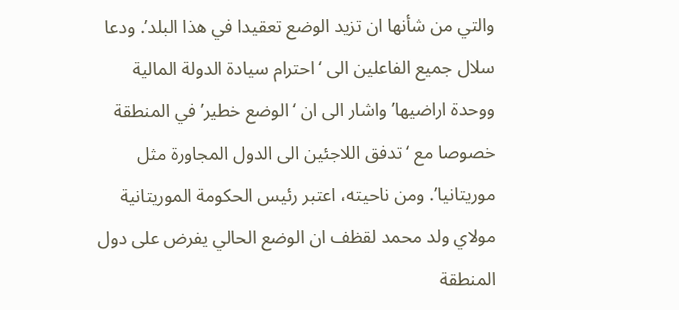والتي من شأنها ان تزيد الوضع تعقيدا في هذا البلد’. ودعا سلال جميع الفاعلين الى ‘احترام سيادة الدولة المالية ووحدة اراضيها’ واشار الى ان ‘الوضع خطير’ في المنطقة خصوصا مع ‘تدفق اللاجئين الى الدول المجاورة مثل موريتانيا’. ومن ناحيته، اعتبر رئيس الحكومة الموريتانية مولاي ولد محمد لقظف ان الوضع الحالي يفرض على دول المنطقة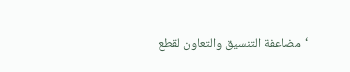‘مضاعفة التنسيق والتعاون لقطع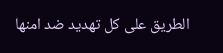الطريق على كل تهديد ضد امنها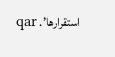استقرارها’. qar